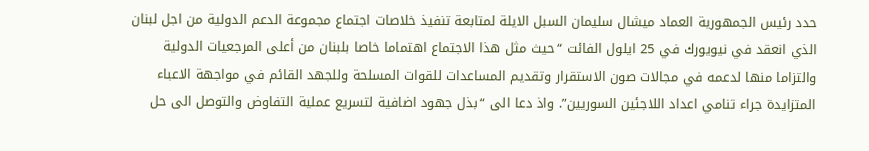حدد رئيس الجمهورية العماد ميشال سليمان السبل الايلة لمتابعة تنفيذ خلاصات اجتماع مجموعة الدعم الدولية من اجل لبنان الذي انعقد في نيويورك في 25 ايلول الفائت “حيث مثل هذا الاجتماع اهتماما خاصا بلبنان من أعلى المرجعيات الدولية والتزاما منها لدعمه في مجالات صون الاستقرار وتقديم المساعدات للقوات المسلحة وللجهد القائم في مواجهة الاعباء المتزايدة جراء تنامي اعداد اللاجئين السوريين”. واذ دعا الى “بذل جهود اضافية لتسريع عملية التفاوض والتوصل الى حل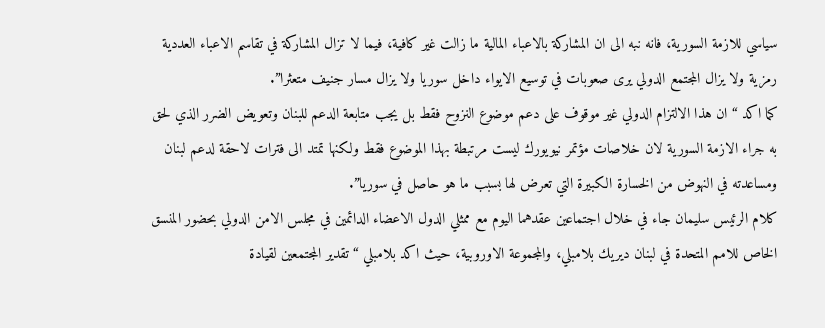سياسي للازمة السورية، فانه نبه الى ان المشاركة بالاعباء المالية ما زالت غير كافية، فيما لا تزال المشاركة في تقاسم الاعباء العددية رمزية ولا يزال المجتمع الدولي يرى صعوبات في توسيع الايواء داخل سوريا ولا يزال مسار جنيف متعثرا”.
كما اكد “ان هذا الالتزام الدولي غير موقوف على دعم موضوع النزوح فقط بل يجب متابعة الدعم للبنان وتعويض الضرر الذي لحق به جراء الازمة السورية لان خلاصات مؤتمر نيويورك ليست مرتبطة بهذا الموضوع فقط ولكنها تمتد الى فترات لاحقة لدعم لبنان ومساعدته في النهوض من الخسارة الكبيرة التي تعرض لها بسبب ما هو حاصل في سوريا”.
كلام الرئيس سليمان جاء في خلال اجتماعين عقدهما اليوم مع ممثلي الدول الاعضاء الدائمين في مجلس الامن الدولي بحضور المنسق الخاص للامم المتحدة في لبنان ديريك بلامبلي، والمجموعة الاوروبية، حيث اكد بلامبلي “تقدير المجتمعين لقيادة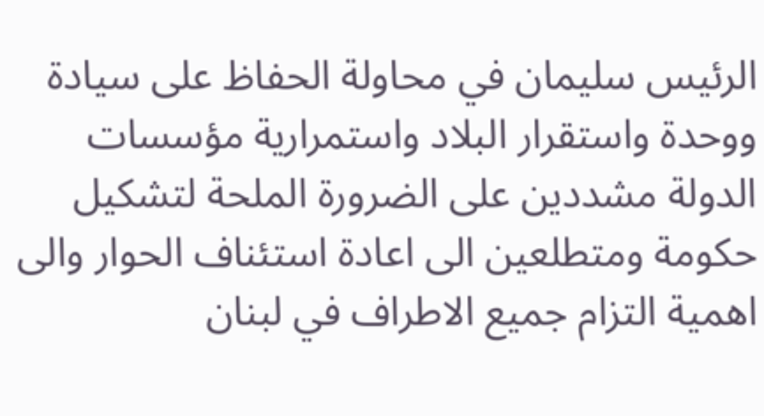الرئيس سليمان في محاولة الحفاظ على سيادة ووحدة واستقرار البلاد واستمرارية مؤسسات الدولة مشددين على الضرورة الملحة لتشكيل حكومة ومتطلعين الى اعادة استئناف الحوار والى اهمية التزام جميع الاطراف في لبنان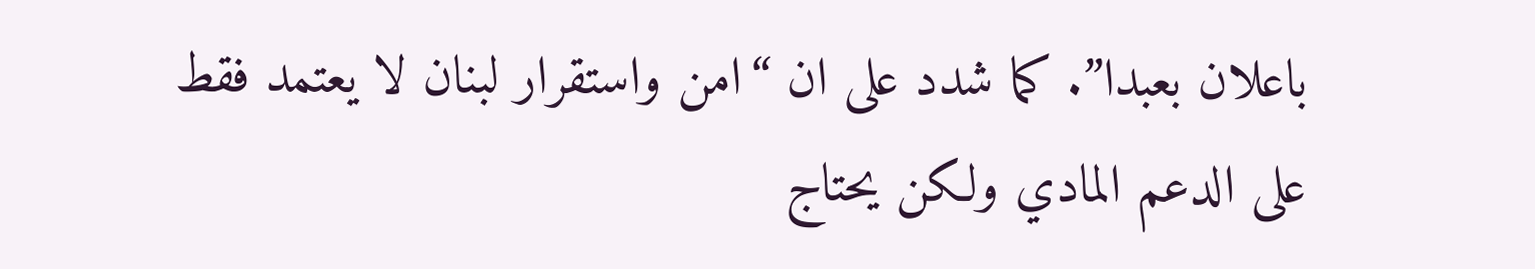باعلان بعبدا”. كما شدد على ان “امن واستقرار لبنان لا يعتمد فقط على الدعم المادي ولكن يحتاج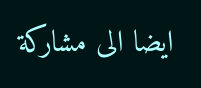ايضا الى مشاركة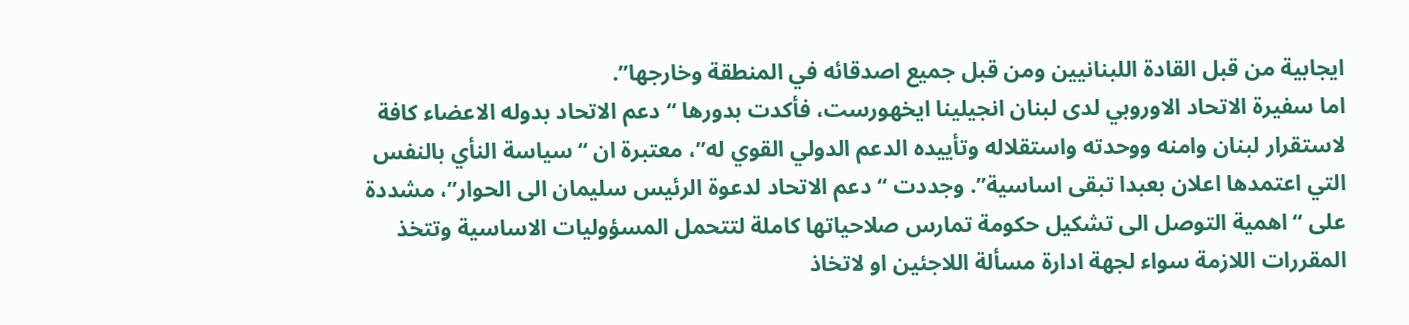ايجابية من قبل القادة اللبنانيين ومن قبل جميع اصدقائه في المنطقة وخارجها”.
اما سفيرة الاتحاد الاوروبي لدى لبنان انجيلينا ايخهورست، فأكدت بدورها “دعم الاتحاد بدوله الاعضاء كافة لاستقرار لبنان وامنه ووحدته واستقلاله وتأييده الدعم الدولي القوي له”، معتبرة ان “سياسة النأي بالنفس التي اعتمدها اعلان بعبدا تبقى اساسية”. وجددت “دعم الاتحاد لدعوة الرئيس سليمان الى الحوار”، مشددة على “اهمية التوصل الى تشكيل حكومة تمارس صلاحياتها كاملة لتتحمل المسؤوليات الاساسية وتتخذ المقررات اللازمة سواء لجهة ادارة مسألة اللاجئين او لاتخاذ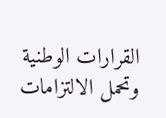القرارات الوطنية وتحمل الالتزامات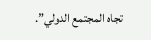تجاه المجتمع الدولي”.